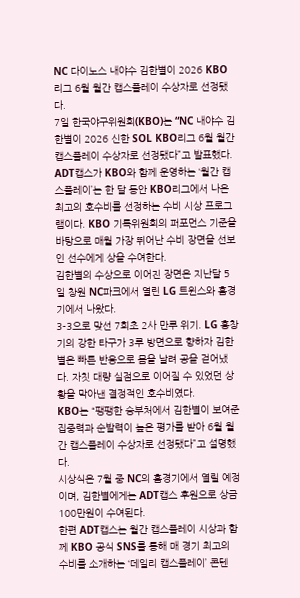NC 다이노스 내야수 김한별이 2026 KBO리그 6월 월간 캡스플레이 수상자로 선정됐다.
7일 한국야구위원회(KBO)는 “NC 내야수 김한별이 2026 신한 SOL KBO리그 6월 월간 캡스플레이 수상자로 선정됐다”고 발표했다.
ADT캡스가 KBO와 함께 운영하는 ‘월간 캡스플레이’는 한 달 동안 KBO리그에서 나온 최고의 호수비를 선정하는 수비 시상 프로그램이다. KBO 기록위원회의 퍼포먼스 기준을 바탕으로 매월 가장 뛰어난 수비 장면을 선보인 선수에게 상을 수여한다.
김한별의 수상으로 이어진 장면은 지난달 5일 창원 NC파크에서 열린 LG 트윈스와 홈경기에서 나왔다.
3-3으로 맞선 7회초 2사 만루 위기. LG 홍창기의 강한 타구가 3루 방면으로 향하자 김한별은 빠른 반응으로 몸을 날려 공을 걷어냈다. 자칫 대량 실점으로 이어질 수 있었던 상황을 막아낸 결정적인 호수비였다.
KBO는 “팽팽한 승부처에서 김한별이 보여준 집중력과 순발력이 높은 평가를 받아 6월 월간 캡스플레이 수상자로 선정됐다”고 설명했다.
시상식은 7월 중 NC의 홈경기에서 열릴 예정이며, 김한별에게는 ADT캡스 후원으로 상금 100만원이 수여된다.
한편 ADT캡스는 월간 캡스플레이 시상과 함께 KBO 공식 SNS를 통해 매 경기 최고의 수비를 소개하는 ‘데일리 캡스플레이’ 콘텐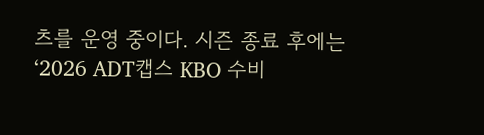츠를 운영 중이다. 시즌 종료 후에는 ‘2026 ADT캡스 KBO 수비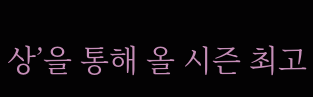상’을 통해 올 시즌 최고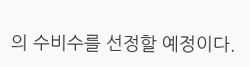의 수비수를 선정할 예정이다.